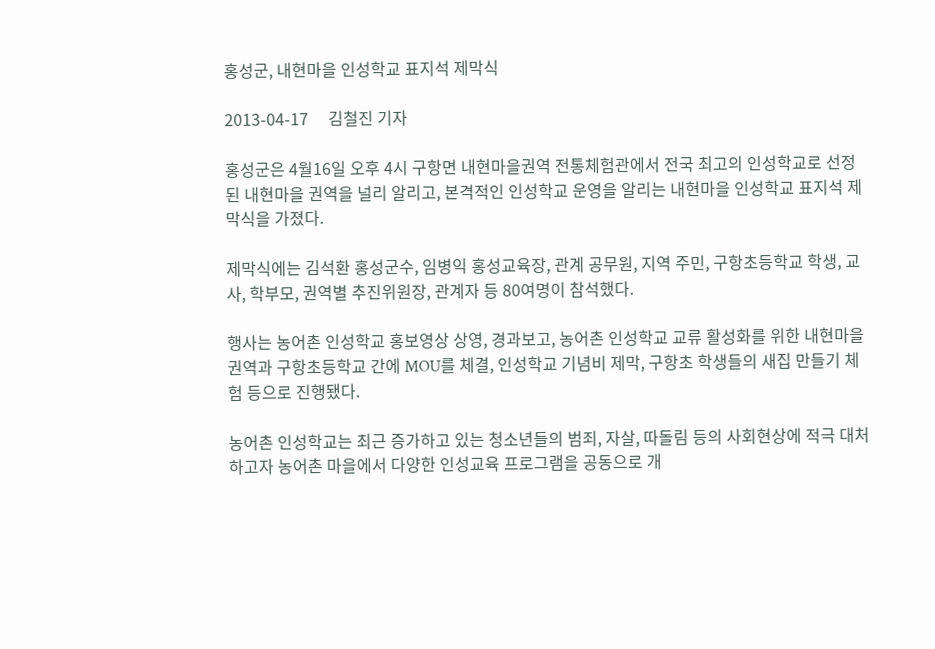홍성군, 내현마을 인성학교 표지석 제막식

2013-04-17     김철진 기자

홍성군은 4월16일 오후 4시 구항면 내현마을권역 전통체험관에서 전국 최고의 인성학교로 선정된 내현마을 권역을 널리 알리고, 본격적인 인성학교 운영을 알리는 내현마을 인성학교 표지석 제막식을 가졌다.

제막식에는 김석환 홍성군수, 임병익 홍성교육장, 관계 공무원, 지역 주민, 구항초등학교 학생, 교사, 학부모, 권역별 추진위원장, 관계자 등 80여명이 참석했다.

행사는 농어촌 인성학교 홍보영상 상영, 경과보고, 농어촌 인성학교 교류 활성화를 위한 내현마을권역과 구항초등학교 간에 MOU를 체결, 인성학교 기념비 제막, 구항초 학생들의 새집 만들기 체험 등으로 진행됐다.

농어촌 인성학교는 최근 증가하고 있는 청소년들의 범죄, 자살, 따돌림 등의 사회현상에 적극 대처하고자 농어촌 마을에서 다양한 인성교육 프로그램을 공동으로 개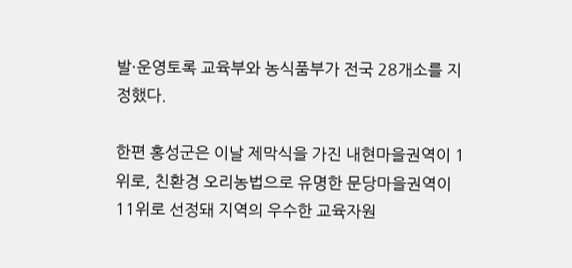발·운영토록 교육부와 농식품부가 전국 28개소를 지정했다.

한편 홍성군은 이날 제막식을 가진 내현마을권역이 1위로, 친환경 오리농법으로 유명한 문당마을권역이 11위로 선정돼 지역의 우수한 교육자원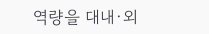역량을 대내·외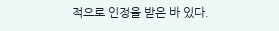적으로 인정을 받은 바 있다.